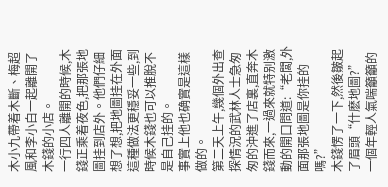木小九帶着木斷、梅超風和李小白一起離開了木錢的小店。
一行四人離開的時候,木錢正乘着夜色,把那張地圖挂到店外。他們仔細想了想,把地圖挂在外面這種做法更穩妥一些,到時候木錢也可以推脫不是自己挂的。
事實上他也确實是這樣做的。
第二天上午,幾個外出查探情況的武林人士急匆匆的沖進了店裏,直奔木錢而來,一過來就特别激動的開口問道:“老闆,外面那張地圖是你挂的嗎?”
木錢愣了一下,然後皺起了眉頭“什麽地圖?”
一個年輕人氣喘籲籲的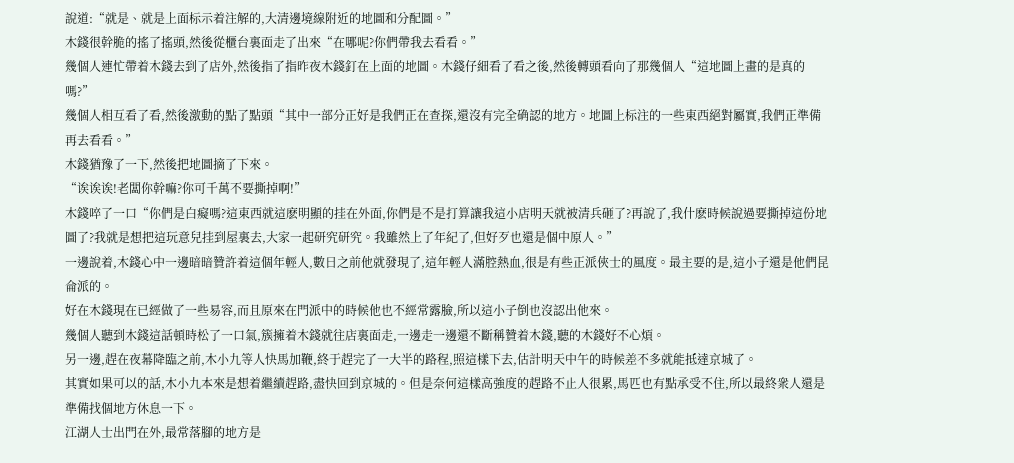說道:“就是、就是上面标示着注解的,大清邊境線附近的地圖和分配圖。”
木錢很幹脆的搖了搖頭,然後從櫃台裏面走了出來“在哪呢?你們帶我去看看。”
幾個人連忙帶着木錢去到了店外,然後指了指昨夜木錢釘在上面的地圖。木錢仔細看了看之後,然後轉頭看向了那幾個人“這地圖上畫的是真的嗎?”
幾個人相互看了看,然後激動的點了點頭“其中一部分正好是我們正在查探,還沒有完全确認的地方。地圖上标注的一些東西絕對屬實,我們正準備再去看看。”
木錢猶豫了一下,然後把地圖摘了下來。
“诶诶诶!老闆你幹嘛?你可千萬不要撕掉啊!”
木錢啐了一口“你們是白癡嗎?這東西就這麽明顯的挂在外面,你們是不是打算讓我這小店明天就被清兵砸了?再說了,我什麽時候說過要撕掉這份地圖了?我就是想把這玩意兒挂到屋裏去,大家一起研究研究。我雖然上了年紀了,但好歹也還是個中原人。”
一邊說着,木錢心中一邊暗暗贊許着這個年輕人,數日之前他就發現了,這年輕人滿腔熱血,很是有些正派俠士的風度。最主要的是,這小子還是他們昆侖派的。
好在木錢現在已經做了一些易容,而且原來在門派中的時候他也不經常露臉,所以這小子倒也沒認出他來。
幾個人聽到木錢這話頓時松了一口氣,簇擁着木錢就往店裏面走,一邊走一邊還不斷稱贊着木錢,聽的木錢好不心煩。
另一邊,趕在夜幕降臨之前,木小九等人快馬加鞭,終于趕完了一大半的路程,照這樣下去,估計明天中午的時候差不多就能抵達京城了。
其實如果可以的話,木小九本來是想着繼續趕路,盡快回到京城的。但是奈何這樣高強度的趕路不止人很累,馬匹也有點承受不住,所以最終衆人還是準備找個地方休息一下。
江湖人士出門在外,最常落腳的地方是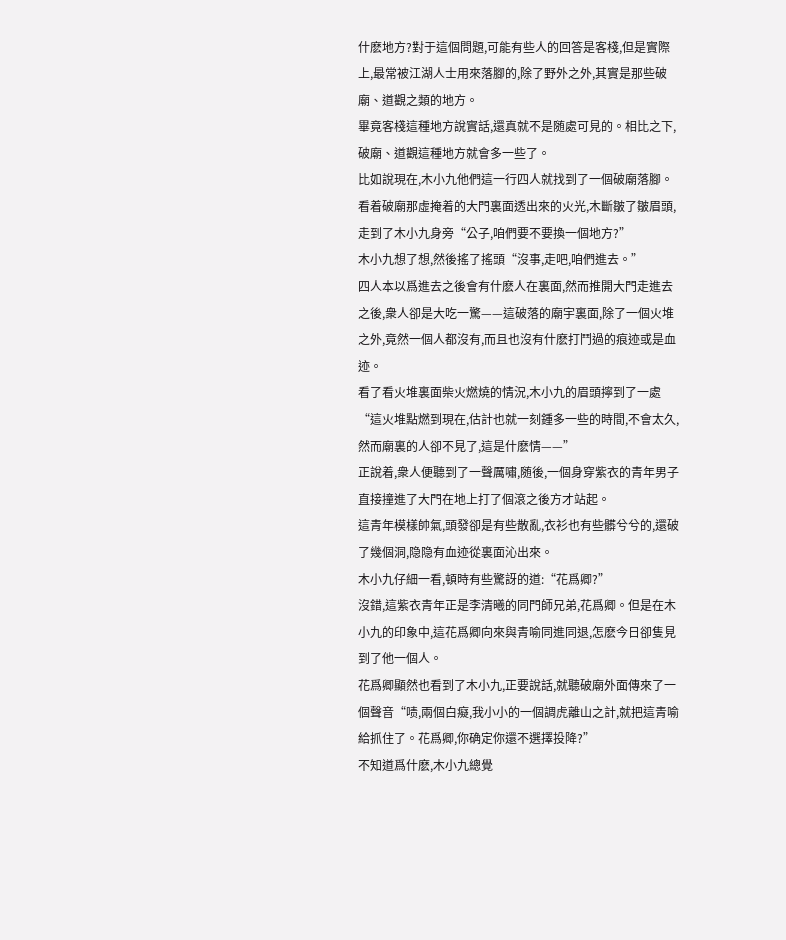什麽地方?對于這個問題,可能有些人的回答是客棧,但是實際上,最常被江湖人士用來落腳的,除了野外之外,其實是那些破廟、道觀之類的地方。
畢竟客棧這種地方說實話,還真就不是随處可見的。相比之下,破廟、道觀這種地方就會多一些了。
比如說現在,木小九他們這一行四人就找到了一個破廟落腳。
看着破廟那虛掩着的大門裏面透出來的火光,木斷皺了皺眉頭,走到了木小九身旁“公子,咱們要不要換一個地方?”
木小九想了想,然後搖了搖頭“沒事,走吧,咱們進去。”
四人本以爲進去之後會有什麽人在裏面,然而推開大門走進去之後,衆人卻是大吃一驚——這破落的廟宇裏面,除了一個火堆之外,竟然一個人都沒有,而且也沒有什麽打鬥過的痕迹或是血迹。
看了看火堆裏面柴火燃燒的情況,木小九的眉頭擰到了一處“這火堆點燃到現在,估計也就一刻鍾多一些的時間,不會太久,然而廟裏的人卻不見了,這是什麽情——”
正說着,衆人便聽到了一聲厲嘯,随後,一個身穿紫衣的青年男子直接撞進了大門在地上打了個滾之後方才站起。
這青年模樣帥氣,頭發卻是有些散亂,衣衫也有些髒兮兮的,還破了幾個洞,隐隐有血迹從裏面沁出來。
木小九仔細一看,頓時有些驚訝的道:“花爲卿?”
沒錯,這紫衣青年正是李清曦的同門師兄弟,花爲卿。但是在木小九的印象中,這花爲卿向來與青喻同進同退,怎麽今日卻隻見到了他一個人。
花爲卿顯然也看到了木小九,正要說話,就聽破廟外面傳來了一個聲音“啧,兩個白癡,我小小的一個調虎離山之計,就把這青喻給抓住了。花爲卿,你确定你還不選擇投降?”
不知道爲什麽,木小九總覺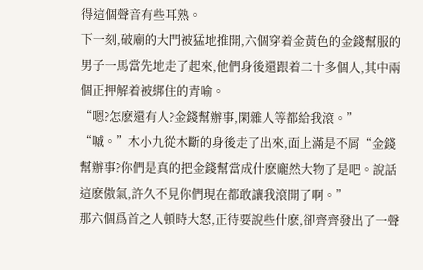得這個聲音有些耳熟。
下一刻,破廟的大門被猛地推開,六個穿着金黃色的金錢幫服的男子一馬當先地走了起來,他們身後還跟着二十多個人,其中兩個正押解着被綁住的青喻。
“嗯?怎麽還有人?金錢幫辦事,閑雜人等都給我滾。”
“嘁。”木小九從木斷的身後走了出來,面上滿是不屑“金錢幫辦事?你們是真的把金錢幫當成什麽龐然大物了是吧。說話這麽傲氣,許久不見你們現在都敢讓我滾開了啊。”
那六個爲首之人頓時大怒,正待要說些什麽,卻齊齊發出了一聲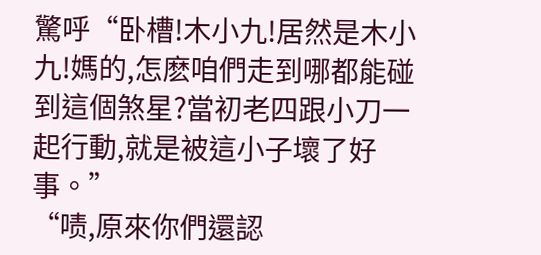驚呼“卧槽!木小九!居然是木小九!媽的,怎麽咱們走到哪都能碰到這個煞星?當初老四跟小刀一起行動,就是被這小子壞了好事。”
“啧,原來你們還認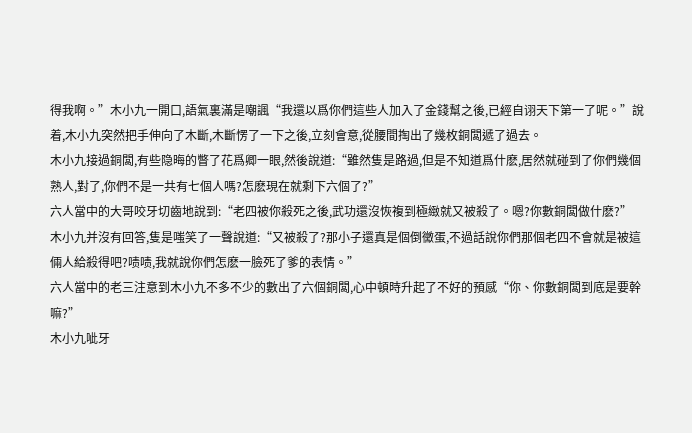得我啊。”木小九一開口,語氣裏滿是嘲諷“我還以爲你們這些人加入了金錢幫之後,已經自诩天下第一了呢。”說着,木小九突然把手伸向了木斷,木斷愣了一下之後,立刻會意,從腰間掏出了幾枚銅闆遞了過去。
木小九接過銅闆,有些隐晦的瞥了花爲卿一眼,然後說道:“雖然隻是路過,但是不知道爲什麽,居然就碰到了你們幾個熟人,對了,你們不是一共有七個人嗎?怎麽現在就剩下六個了?”
六人當中的大哥咬牙切齒地說到:“老四被你殺死之後,武功還沒恢複到極緻就又被殺了。嗯?你數銅闆做什麽?”
木小九并沒有回答,隻是嗤笑了一聲說道:“又被殺了?那小子還真是個倒黴蛋,不過話說你們那個老四不會就是被這倆人給殺得吧?啧啧,我就說你們怎麽一臉死了爹的表情。”
六人當中的老三注意到木小九不多不少的數出了六個銅闆,心中頓時升起了不好的預感“你、你數銅闆到底是要幹嘛?”
木小九呲牙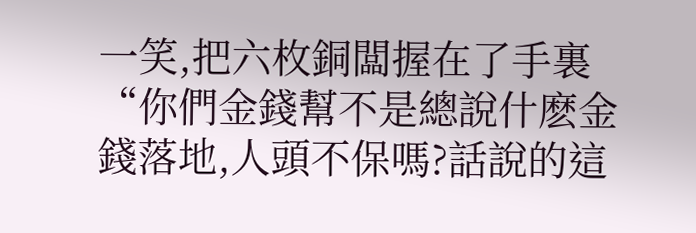一笑,把六枚銅闆握在了手裏“你們金錢幫不是總說什麽金錢落地,人頭不保嗎?話說的這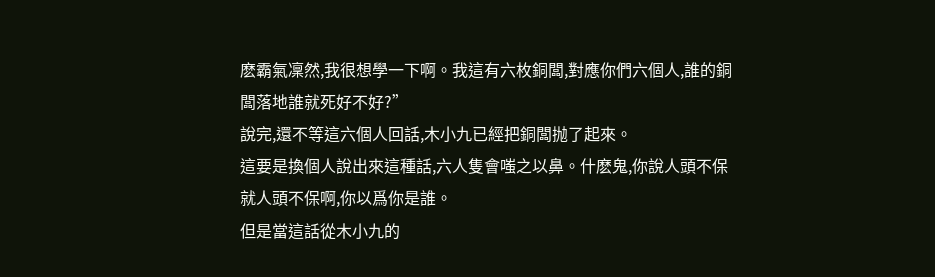麽霸氣凜然,我很想學一下啊。我這有六枚銅闆,對應你們六個人,誰的銅闆落地誰就死好不好?”
說完,還不等這六個人回話,木小九已經把銅闆抛了起來。
這要是換個人說出來這種話,六人隻會嗤之以鼻。什麽鬼,你說人頭不保就人頭不保啊,你以爲你是誰。
但是當這話從木小九的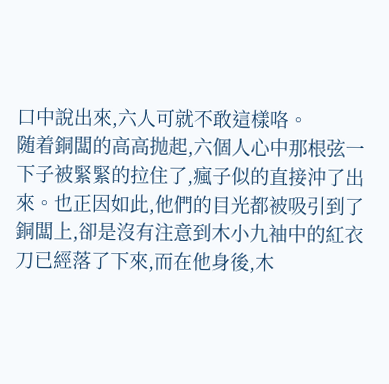口中說出來,六人可就不敢這樣咯。
随着銅闆的高高抛起,六個人心中那根弦一下子被緊緊的拉住了,瘋子似的直接沖了出來。也正因如此,他們的目光都被吸引到了銅闆上,卻是沒有注意到木小九袖中的紅衣刀已經落了下來,而在他身後,木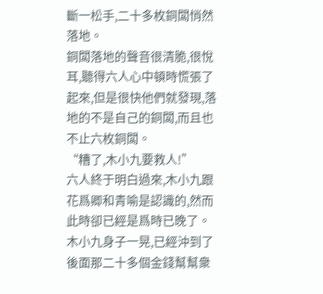斷一松手,二十多枚銅闆悄然落地。
銅闆落地的聲音很清脆,很悅耳,聽得六人心中頓時慌張了起來,但是很快他們就發現,落地的不是自己的銅闆,而且也不止六枚銅闆。
“糟了,木小九要救人!”
六人終于明白過來,木小九跟花爲卿和青喻是認識的,然而此時卻已經是爲時已晚了。
木小九身子一晃,已經沖到了後面那二十多個金錢幫幫衆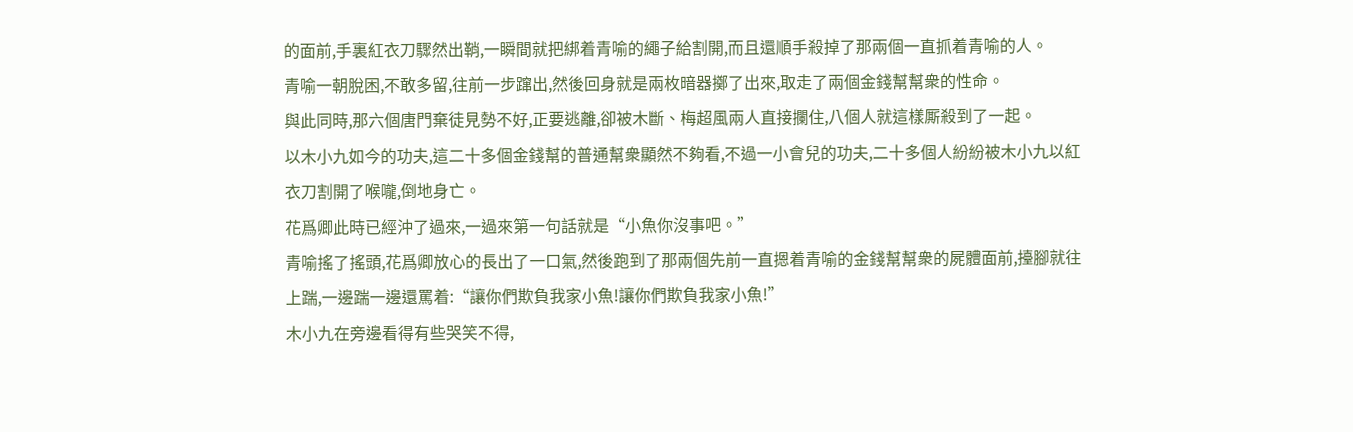的面前,手裏紅衣刀驟然出鞘,一瞬間就把綁着青喻的繩子給割開,而且還順手殺掉了那兩個一直抓着青喻的人。
青喻一朝脫困,不敢多留,往前一步蹿出,然後回身就是兩枚暗器擲了出來,取走了兩個金錢幫幫衆的性命。
與此同時,那六個唐門棄徒見勢不好,正要逃離,卻被木斷、梅超風兩人直接攔住,八個人就這樣厮殺到了一起。
以木小九如今的功夫,這二十多個金錢幫的普通幫衆顯然不夠看,不過一小會兒的功夫,二十多個人紛紛被木小九以紅衣刀割開了喉嚨,倒地身亡。
花爲卿此時已經沖了過來,一過來第一句話就是“小魚你沒事吧。”
青喻搖了搖頭,花爲卿放心的長出了一口氣,然後跑到了那兩個先前一直摁着青喻的金錢幫幫衆的屍體面前,擡腳就往上踹,一邊踹一邊還罵着:“讓你們欺負我家小魚!讓你們欺負我家小魚!”
木小九在旁邊看得有些哭笑不得,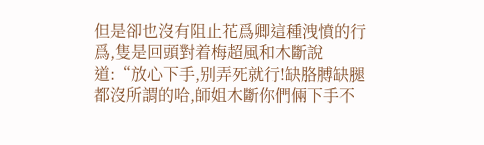但是卻也沒有阻止花爲卿這種洩憤的行爲,隻是回頭對着梅超風和木斷說道:“放心下手,别弄死就行!缺胳膊缺腿都沒所謂的哈,師姐木斷你們倆下手不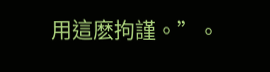用這麽拘謹。”。